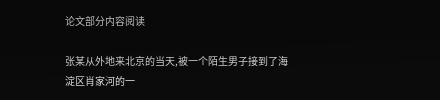论文部分内容阅读

张某从外地来北京的当天,被一个陌生男子接到了海淀区肖家河的一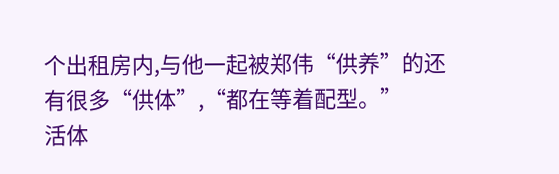个出租房内,与他一起被郑伟“供养”的还有很多“供体”,“都在等着配型。”
活体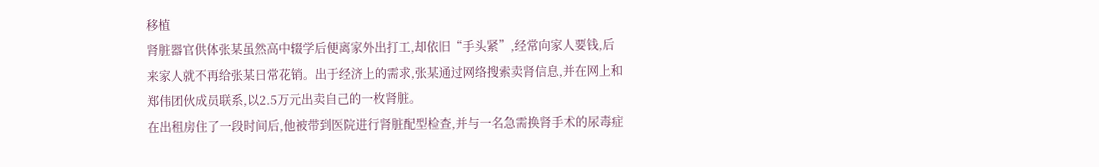移植
肾脏器官供体张某虽然高中辍学后便离家外出打工,却依旧“手头紧”,经常向家人要钱,后来家人就不再给张某日常花销。出于经济上的需求,张某通过网络搜索卖肾信息,并在网上和郑伟团伙成员联系,以2.5万元出卖自己的一枚肾脏。
在出租房住了一段时间后,他被带到医院进行肾脏配型检查,并与一名急需换肾手术的尿毒症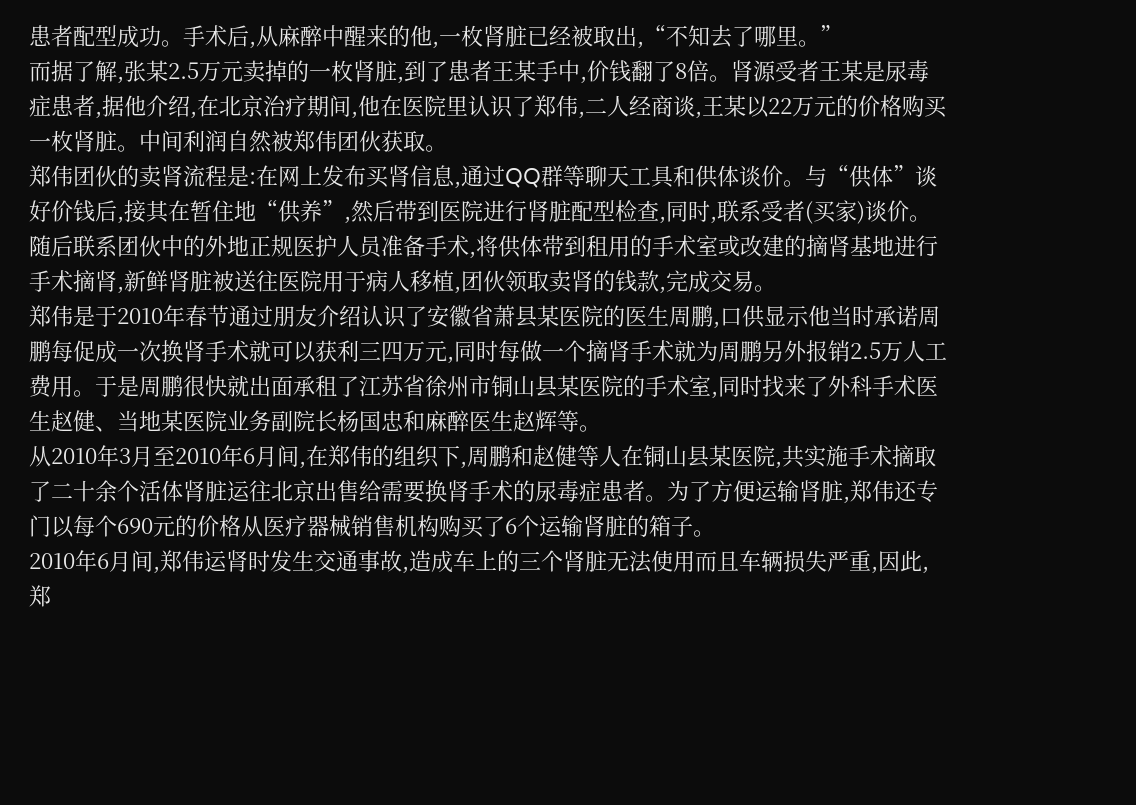患者配型成功。手术后,从麻醉中醒来的他,一枚肾脏已经被取出,“不知去了哪里。”
而据了解,张某2.5万元卖掉的一枚肾脏,到了患者王某手中,价钱翻了8倍。肾源受者王某是尿毒症患者,据他介绍,在北京治疗期间,他在医院里认识了郑伟,二人经商谈,王某以22万元的价格购买一枚肾脏。中间利润自然被郑伟团伙获取。
郑伟团伙的卖肾流程是:在网上发布买肾信息,通过QQ群等聊天工具和供体谈价。与“供体”谈好价钱后,接其在暂住地“供养”,然后带到医院进行肾脏配型检查,同时,联系受者(买家)谈价。随后联系团伙中的外地正规医护人员准备手术,将供体带到租用的手术室或改建的摘肾基地进行手术摘肾,新鲜肾脏被送往医院用于病人移植,团伙领取卖肾的钱款,完成交易。
郑伟是于2010年春节通过朋友介绍认识了安徽省萧县某医院的医生周鹏,口供显示他当时承诺周鹏每促成一次换肾手术就可以获利三四万元,同时每做一个摘肾手术就为周鹏另外报销2.5万人工费用。于是周鹏很快就出面承租了江苏省徐州市铜山县某医院的手术室,同时找来了外科手术医生赵健、当地某医院业务副院长杨国忠和麻醉医生赵辉等。
从2010年3月至2010年6月间,在郑伟的组织下,周鹏和赵健等人在铜山县某医院,共实施手术摘取了二十余个活体肾脏运往北京出售给需要换肾手术的尿毒症患者。为了方便运输肾脏,郑伟还专门以每个690元的价格从医疗器械销售机构购买了6个运输肾脏的箱子。
2010年6月间,郑伟运肾时发生交通事故,造成车上的三个肾脏无法使用而且车辆损失严重,因此,郑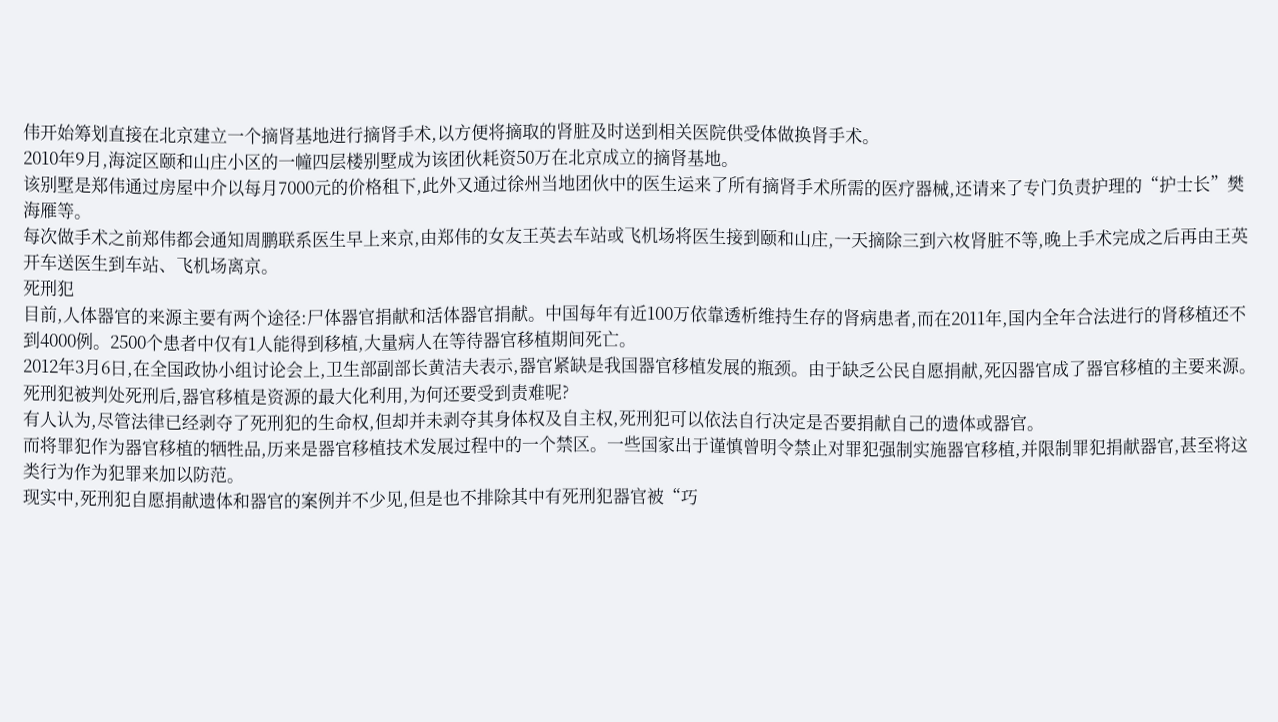伟开始筹划直接在北京建立一个摘肾基地进行摘肾手术,以方便将摘取的肾脏及时送到相关医院供受体做换肾手术。
2010年9月,海淀区颐和山庄小区的一幢四层楼别墅成为该团伙耗资50万在北京成立的摘肾基地。
该别墅是郑伟通过房屋中介以每月7000元的价格租下,此外又通过徐州当地团伙中的医生运来了所有摘肾手术所需的医疗器械,还请来了专门负责护理的“护士长”樊海雁等。
每次做手术之前郑伟都会通知周鹏联系医生早上来京,由郑伟的女友王英去车站或飞机场将医生接到颐和山庄,一天摘除三到六枚肾脏不等,晚上手术完成之后再由王英开车送医生到车站、飞机场离京。
死刑犯
目前,人体器官的来源主要有两个途径:尸体器官捐献和活体器官捐献。中国每年有近100万依靠透析维持生存的肾病患者,而在2011年,国内全年合法进行的肾移植还不到4000例。2500个患者中仅有1人能得到移植,大量病人在等待器官移植期间死亡。
2012年3月6日,在全国政协小组讨论会上,卫生部副部长黄洁夫表示,器官紧缺是我国器官移植发展的瓶颈。由于缺乏公民自愿捐献,死囚器官成了器官移植的主要来源。
死刑犯被判处死刑后,器官移植是资源的最大化利用,为何还要受到责难呢?
有人认为,尽管法律已经剥夺了死刑犯的生命权,但却并未剥夺其身体权及自主权,死刑犯可以依法自行决定是否要捐献自己的遗体或器官。
而将罪犯作为器官移植的牺牲品,历来是器官移植技术发展过程中的一个禁区。一些国家出于谨慎曾明令禁止对罪犯强制实施器官移植,并限制罪犯捐献器官,甚至将这类行为作为犯罪来加以防范。
现实中,死刑犯自愿捐献遗体和器官的案例并不少见,但是也不排除其中有死刑犯器官被“巧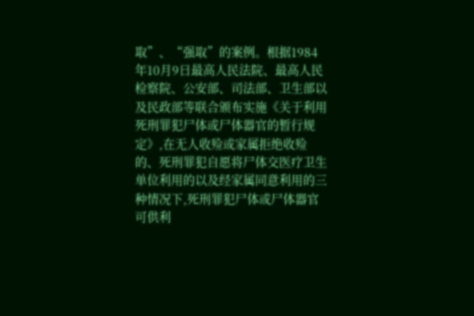取”、“强取”的案例。根据1984年10月9日最高人民法院、最高人民检察院、公安部、司法部、卫生部以及民政部等联合颁布实施《关于利用死刑罪犯尸体或尸体器官的暂行规定》,在无人收殓或家属拒绝收殓的、死刑罪犯自愿将尸体交医疗卫生单位利用的以及经家属同意利用的三种情况下,死刑罪犯尸体或尸体器官可供利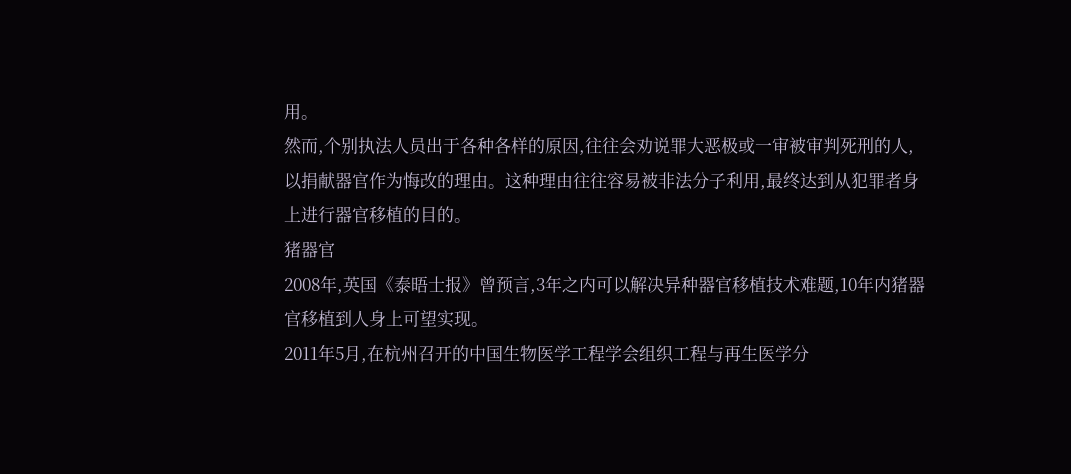用。
然而,个别执法人员出于各种各样的原因,往往会劝说罪大恶极或一审被审判死刑的人,以捐献器官作为悔改的理由。这种理由往往容易被非法分子利用,最终达到从犯罪者身上进行器官移植的目的。
猪器官
2008年,英国《泰晤士报》曾预言,3年之内可以解决异种器官移植技术难题,10年内猪器官移植到人身上可望实现。
2011年5月,在杭州召开的中国生物医学工程学会组织工程与再生医学分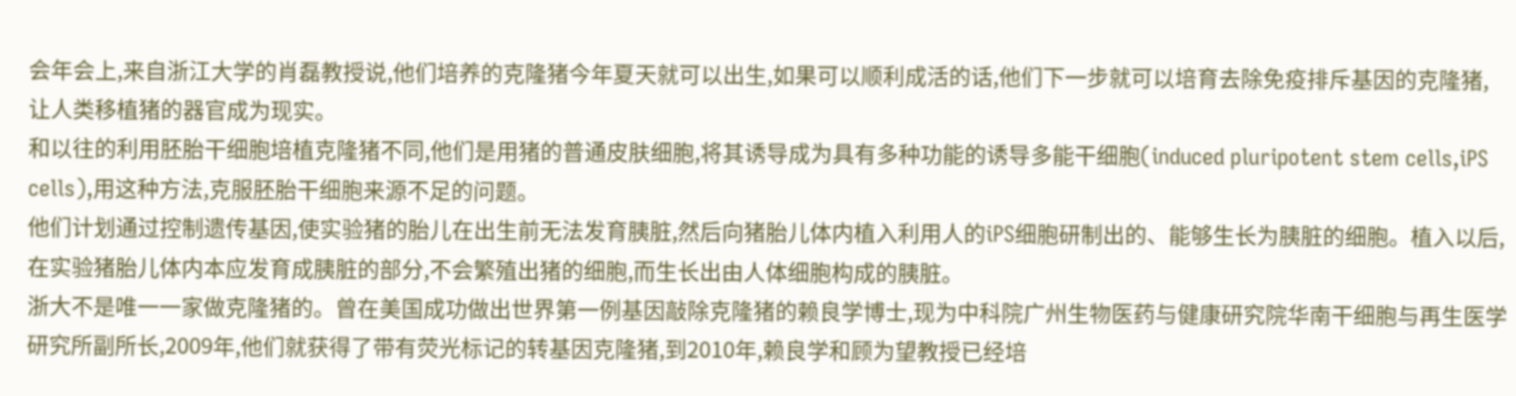会年会上,来自浙江大学的肖磊教授说,他们培养的克隆猪今年夏天就可以出生,如果可以顺利成活的话,他们下一步就可以培育去除免疫排斥基因的克隆猪,让人类移植猪的器官成为现实。
和以往的利用胚胎干细胞培植克隆猪不同,他们是用猪的普通皮肤细胞,将其诱导成为具有多种功能的诱导多能干细胞(induced pluripotent stem cells,iPS cells),用这种方法,克服胚胎干细胞来源不足的问题。
他们计划通过控制遗传基因,使实验猪的胎儿在出生前无法发育胰脏,然后向猪胎儿体内植入利用人的iPS细胞研制出的、能够生长为胰脏的细胞。植入以后,在实验猪胎儿体内本应发育成胰脏的部分,不会繁殖出猪的细胞,而生长出由人体细胞构成的胰脏。
浙大不是唯一一家做克隆猪的。曾在美国成功做出世界第一例基因敲除克隆猪的赖良学博士,现为中科院广州生物医药与健康研究院华南干细胞与再生医学研究所副所长,2009年,他们就获得了带有荧光标记的转基因克隆猪,到2010年,赖良学和顾为望教授已经培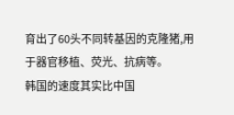育出了60头不同转基因的克隆猪,用于器官移植、荧光、抗病等。
韩国的速度其实比中国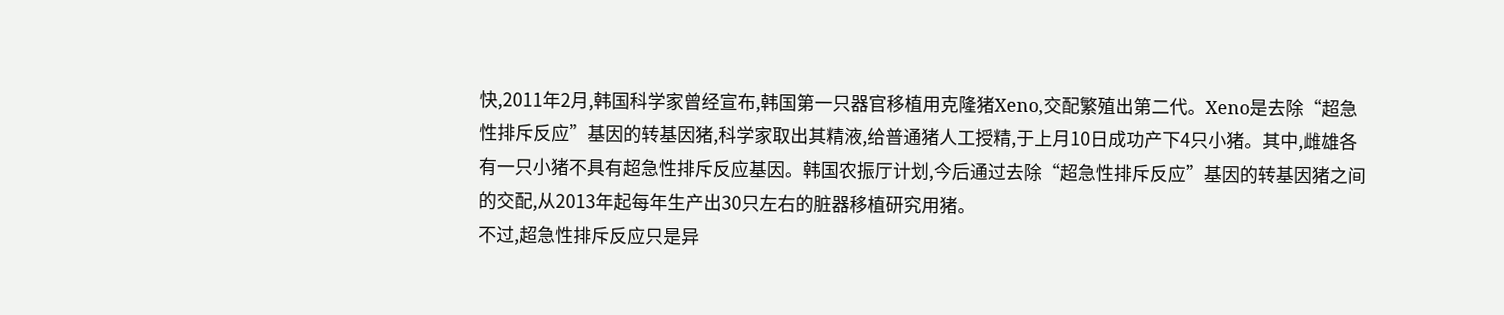快,2011年2月,韩国科学家曾经宣布,韩国第一只器官移植用克隆猪Xeno,交配繁殖出第二代。Xeno是去除“超急性排斥反应”基因的转基因猪,科学家取出其精液,给普通猪人工授精,于上月10日成功产下4只小猪。其中,雌雄各有一只小猪不具有超急性排斥反应基因。韩国农振厅计划,今后通过去除“超急性排斥反应”基因的转基因猪之间的交配,从2013年起每年生产出30只左右的脏器移植研究用猪。
不过,超急性排斥反应只是异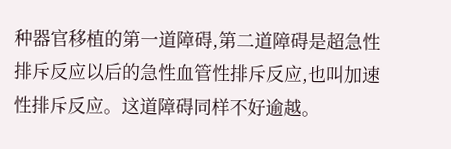种器官移植的第一道障碍,第二道障碍是超急性排斥反应以后的急性血管性排斥反应,也叫加速性排斥反应。这道障碍同样不好逾越。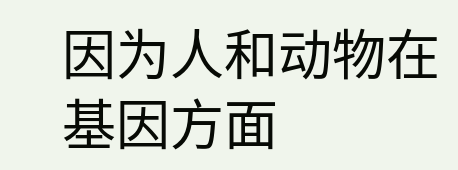因为人和动物在基因方面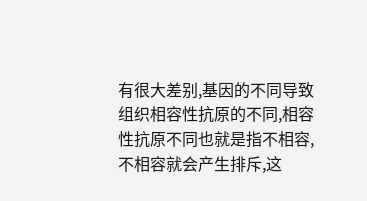有很大差别,基因的不同导致组织相容性抗原的不同,相容性抗原不同也就是指不相容,不相容就会产生排斥,这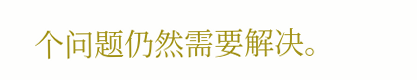个问题仍然需要解决。